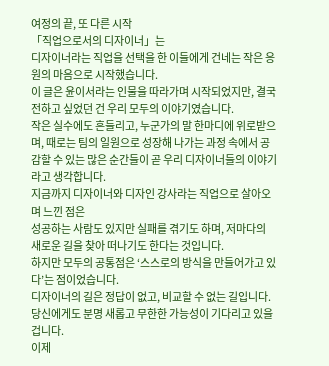여정의 끝, 또 다른 시작
「직업으로서의 디자이너」는
디자이너라는 직업을 선택을 한 이들에게 건네는 작은 응원의 마음으로 시작했습니다.
이 글은 윤이서라는 인물을 따라가며 시작되었지만, 결국 전하고 싶었던 건 우리 모두의 이야기였습니다.
작은 실수에도 흔들리고, 누군가의 말 한마디에 위로받으며, 때로는 팀의 일원으로 성장해 나가는 과정 속에서 공감할 수 있는 많은 순간들이 곧 우리 디자이너들의 이야기라고 생각합니다.
지금까지 디자이너와 디자인 강사라는 직업으로 살아오며 느낀 점은
성공하는 사람도 있지만 실패를 겪기도 하며, 저마다의 새로운 길을 찾아 떠나기도 한다는 것입니다.
하지만 모두의 공통점은 ‘스스로의 방식을 만들어가고 있다’는 점이었습니다.
디자이너의 길은 정답이 없고, 비교할 수 없는 길입니다.
당신에게도 분명 새롭고 무한한 가능성이 기다리고 있을 겁니다.
이제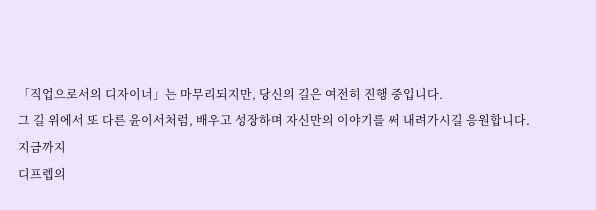「직업으로서의 디자이너」는 마무리되지만, 당신의 길은 여전히 진행 중입니다.
그 길 위에서 또 다른 윤이서처럼, 배우고 성장하며 자신만의 이야기를 써 내려가시길 응원합니다.
지금까지
디프렙의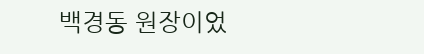백경동 원장이었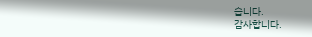습니다.
감사합니다.